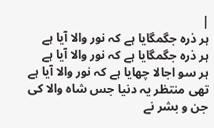|
ہر ذرہ جگمگایا ہے کہ نور والا آیا ہے
ہر ذرہ جگمگایا ہے کہ نور والا آیا ہے
ہر سو اجالا چھایا ہے کہ نور والا آیا ہے
تھی منتظر یہ دنیا جس شاہ والا کی
جن و بشر نے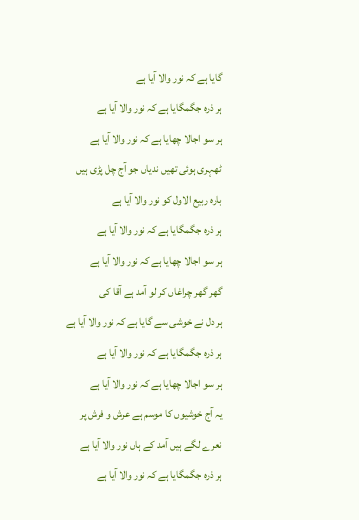گایا ہے کہ نور والا آیا ہے
ہر ذرہ جگمگایا ہے کہ نور والا آیا ہے
ہر سو اجالا چھایا ہے کہ نور والا آیا ہے
ٹھہری ہوئی تھیں ندیاں جو آج چل پڑی ہیں
بارہ ربیع الاول کو نور والا آیا ہے
ہر ذرہ جگمگایا ہے کہ نور والا آیا ہے
ہر سو اجالا چھایا ہے کہ نور والا آیا ہے
گھر گھر چراغاں کر لو آمد ہے آقا کی
ہر دل نے خوشی سے گایا ہے کہ نور والا آیا ہے
ہر ذرہ جگمگایا ہے کہ نور والا آیا ہے
ہر سو اجالا چھایا ہے کہ نور والا آیا ہے
یہ آج خوشیوں کا موسم ہے عرش و فرش پر
نعرے لگے ہیں آمد کے ہاں نور والا آیا ہے
ہر ذرہ جگمگایا ہے کہ نور والا آیا ہے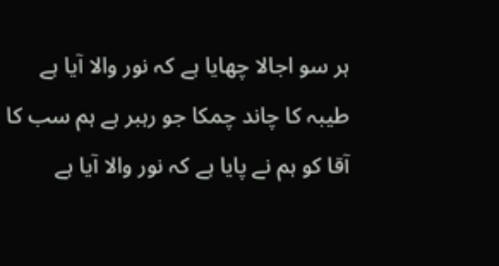ہر سو اجالا چھایا ہے کہ نور والا آیا ہے
طیبہ کا چاند چمکا جو رہبر ہے ہم سب کا
آقا کو ہم نے پایا ہے کہ نور والا آیا ہے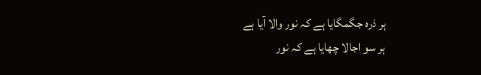ہر ذرہ جگمگایا ہے کہ نور والا آیا ہے
ہر سو اجالا چھایا ہے کہ نور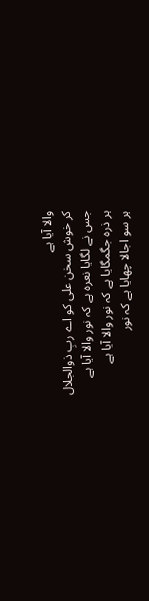والا آیا ہے
کر خوش سخن علی کو اے ربِ ذوالجلال
جس نے لگایا نعرہ ہے کہ نور والا آیا ہے
ہر ذرہ جگمگایا ہے کہ نور والا آیا ہے
ہر سو اجالا چھایا ہے کہ نور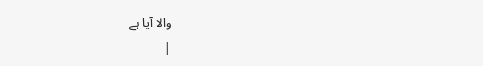والا آیا ہے
|